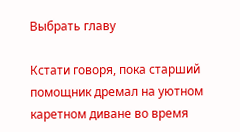Выбрать главу

Кстати говоря, пока старший помощник дремал на уютном каретном диване во время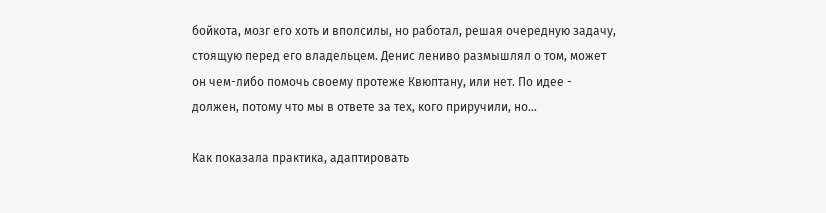бойкота, мозг его хоть и вполсилы, но работал, решая очередную задачу, стоящую перед его владельцем. Денис лениво размышлял о том, может он чем-либо помочь своему протеже Квюптану, или нет. По идее - должен, потому что мы в ответе за тех, кого приручили, но...

Как показала практика, адаптировать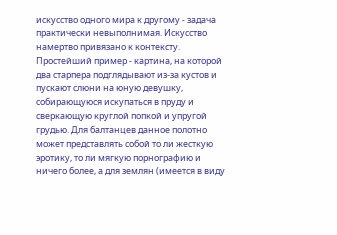искусство одного мира к другому - задача практически невыполнимая. Искусство намертво привязано к контексту. Простейший пример - картина, на которой два старпера подглядывают из-за кустов и пускают слюни на юную девушку, собирающуюся искупаться в пруду и сверкающую круглой попкой и упругой грудью. Для балтанцев данное полотно может представлять собой то ли жесткую эротику, то ли мягкую порнографию и ничего более, а для землян (имеется в виду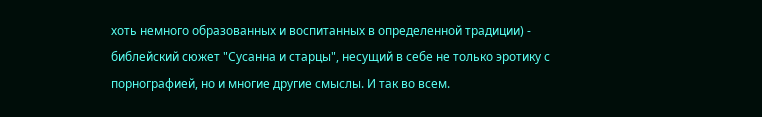хоть немного образованных и воспитанных в определенной традиции) - библейский сюжет "Сусанна и старцы", несущий в себе не только эротику с порнографией, но и многие другие смыслы. И так во всем.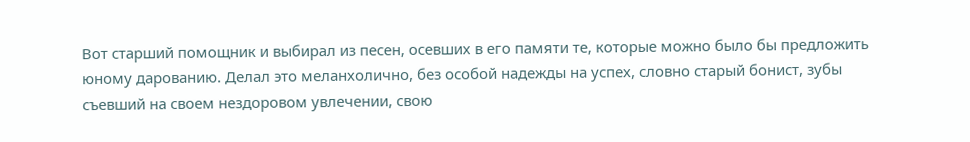Вот старший помощник и выбирал из песен, осевших в его памяти те, которые можно было бы предложить юному дарованию. Делал это меланхолично, без особой надежды на успех, словно старый бонист, зубы съевший на своем нездоровом увлечении, свою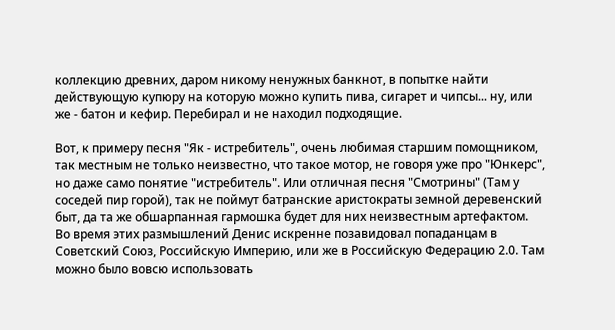коллекцию древних, даром никому ненужных банкнот, в попытке найти действующую купюру на которую можно купить пива, сигарет и чипсы... ну, или же - батон и кефир. Перебирал и не находил подходящие.

Вот, к примеру песня "Як - истребитель", очень любимая старшим помощником, так местным не только неизвестно, что такое мотор, не говоря уже про "Юнкерс", но даже само понятие "истребитель". Или отличная песня "Смотрины" (Там у соседей пир горой), так не поймут батранские аристократы земной деревенский быт, да та же обшарпанная гармошка будет для них неизвестным артефактом. Во время этих размышлений Денис искренне позавидовал попаданцам в Советский Союз, Российскую Империю, или же в Российскую Федерацию 2.0. Там можно было вовсю использовать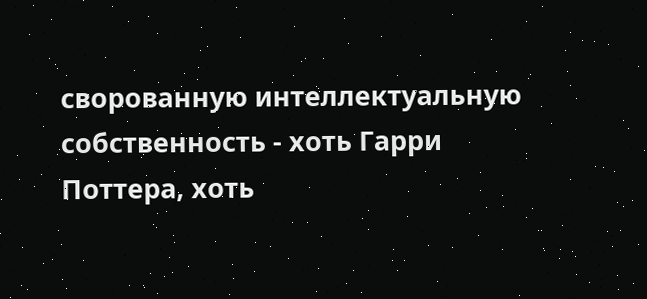сворованную интеллектуальную собственность - хоть Гарри Поттера, хоть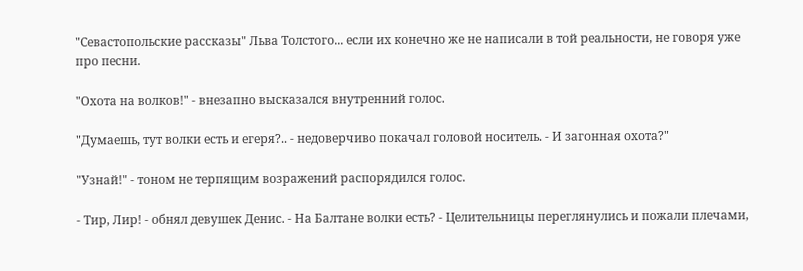"Севастопольские рассказы" Льва Толстого... если их конечно же не написали в той реальности, не говоря уже про песни.

"Охота на волков!" - внезапно высказался внутренний голос.

"Думаешь, тут волки есть и егеря?.. - недоверчиво покачал головой носитель. - И загонная охота?"

"Узнай!" - тоном не терпящим возражений распорядился голос.

- Тир, Лир! - обнял девушек Денис. - На Балтане волки есть? - Целительницы переглянулись и пожали плечами,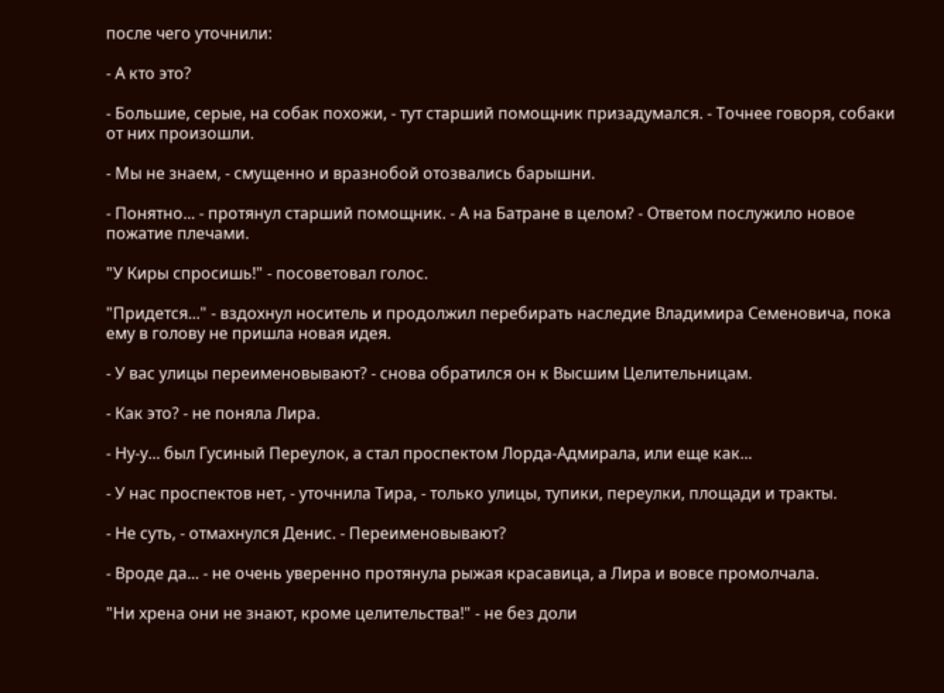после чего уточнили:

- А кто это?

- Большие, серые, на собак похожи, - тут старший помощник призадумался. - Точнее говоря, собаки от них произошли.

- Мы не знаем, - смущенно и вразнобой отозвались барышни.

- Понятно... - протянул старший помощник. - А на Батране в целом? - Ответом послужило новое пожатие плечами.

"У Киры спросишь!" - посоветовал голос.

"Придется..." - вздохнул носитель и продолжил перебирать наследие Владимира Семеновича, пока ему в голову не пришла новая идея.

- У вас улицы переименовывают? - снова обратился он к Высшим Целительницам.

- Как это? - не поняла Лира.

- Ну-у... был Гусиный Переулок, а стал проспектом Лорда-Адмирала, или еще как...

- У нас проспектов нет, - уточнила Тира, - только улицы, тупики, переулки, площади и тракты.

- Не суть, - отмахнулся Денис. - Переименовывают?

- Вроде да... - не очень уверенно протянула рыжая красавица, а Лира и вовсе промолчала.

"Ни хрена они не знают, кроме целительства!" - не без доли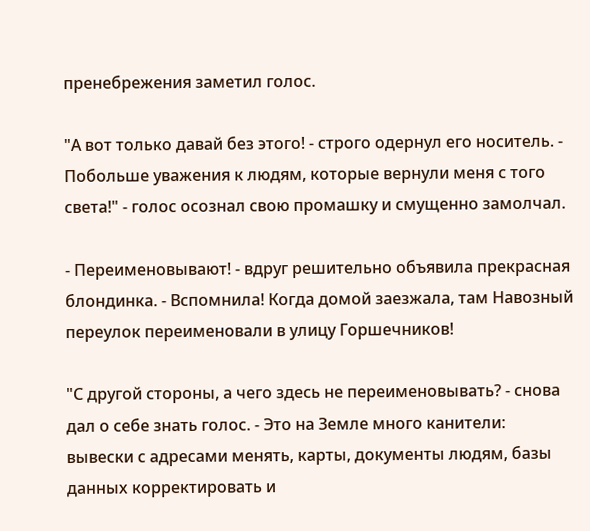пренебрежения заметил голос.

"А вот только давай без этого! - строго одернул его носитель. - Побольше уважения к людям, которые вернули меня с того света!" - голос осознал свою промашку и смущенно замолчал.

- Переименовывают! - вдруг решительно объявила прекрасная блондинка. - Вспомнила! Когда домой заезжала, там Навозный переулок переименовали в улицу Горшечников!

"С другой стороны, а чего здесь не переименовывать? - снова дал о себе знать голос. - Это на Земле много канители: вывески с адресами менять, карты, документы людям, базы данных корректировать и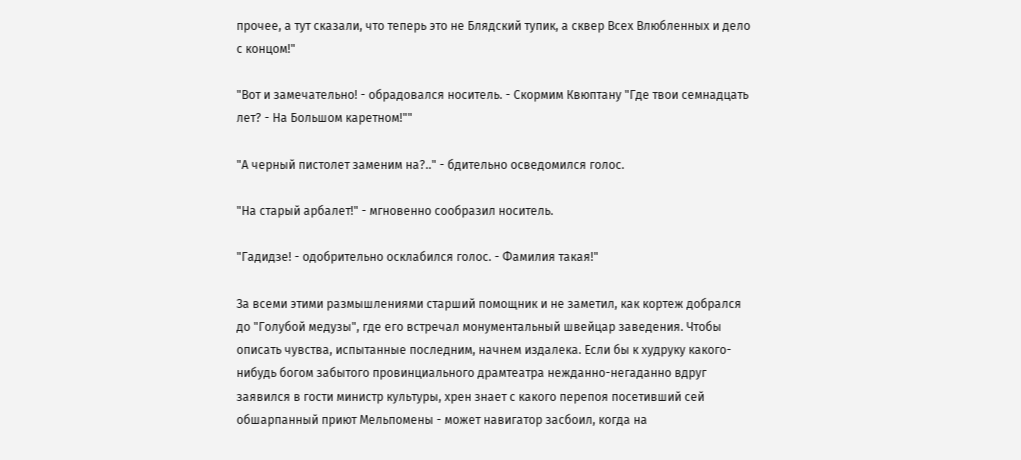прочее, а тут сказали, что теперь это не Блядский тупик, а сквер Всех Влюбленных и дело с концом!"

"Вот и замечательно! - обрадовался носитель. - Скормим Квюптану "Где твои семнадцать лет? - На Большом каретном!""

"А черный пистолет заменим на?.." - бдительно осведомился голос.

"На старый арбалет!" - мгновенно сообразил носитель.

"Гадидзе! - одобрительно осклабился голос. - Фамилия такая!"

За всеми этими размышлениями старший помощник и не заметил, как кортеж добрался до "Голубой медузы", где его встречал монументальный швейцар заведения. Чтобы описать чувства, испытанные последним, начнем издалека. Если бы к худруку какого-нибудь богом забытого провинциального драмтеатра нежданно-негаданно вдруг заявился в гости министр культуры, хрен знает с какого перепоя посетивший сей обшарпанный приют Мельпомены - может навигатор засбоил, когда на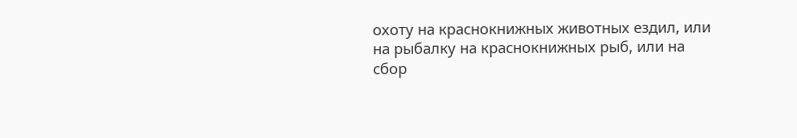охоту на краснокнижных животных ездил, или на рыбалку на краснокнижных рыб, или на сбор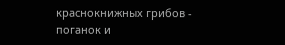краснокнижных грибов - поганок и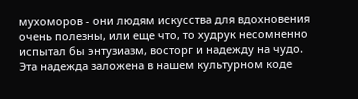мухоморов - они людям искусства для вдохновения очень полезны, или еще что, то худрук несомненно испытал бы энтузиазм, восторг и надежду на чудо. Эта надежда заложена в нашем культурном коде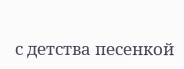с детства песенкой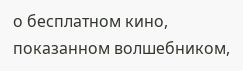о бесплатном кино, показанном волшебником,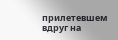прилетевшем вдруг на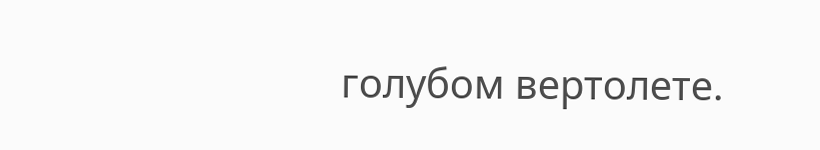голубом вертолете.